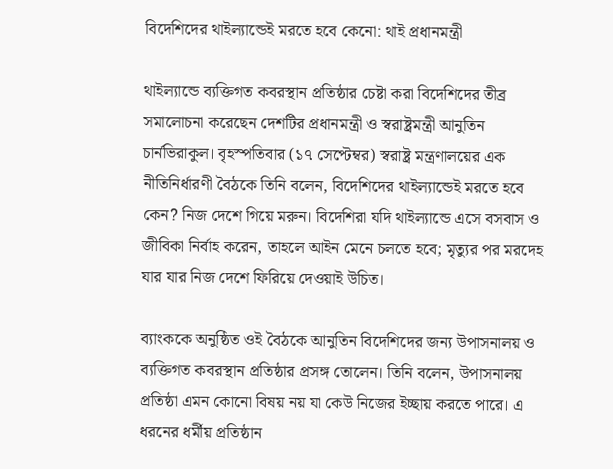বিদেশিদের থাইল্যান্ডেই মরতে হবে কেনো: থাই প্রধানমন্ত্রী

থাইল্যান্ডে ব্যক্তিগত কবরস্থান প্রতিষ্ঠার চেষ্টা করা বিদেশিদের তীব্র সমালোচনা করেছেন দেশটির প্রধানমন্ত্রী ও স্বরাষ্ট্রমন্ত্রী আনুতিন চার্নভিরাকুল। বৃহস্পতিবার (১৭ সেপ্টেম্বর) স্বরাষ্ট্র মন্ত্রণালয়ের এক নীতিনির্ধারণী বৈঠকে তিনি বলেন, বিদেশিদের থাইল্যান্ডেই মরতে হবে কেন? নিজ দেশে গিয়ে মরুন। বিদেশিরা যদি থাইল্যান্ডে এসে বসবাস ও জীবিকা নির্বাহ করেন, তাহলে আইন মেনে চলতে হবে; মৃত্যুর পর মরদেহ যার যার নিজ দেশে ফিরিয়ে দেওয়াই উচিত।

ব্যাংককে অনুষ্ঠিত ওই বৈঠকে আনুতিন বিদেশিদের জন্য উপাসনালয় ও ব্যক্তিগত কবরস্থান প্রতিষ্ঠার প্রসঙ্গ তোলেন। তিনি বলেন, উপাসনালয় প্রতিষ্ঠা এমন কোনো বিষয় নয় যা কেউ নিজের ইচ্ছায় করতে পারে। এ ধরনের ধর্মীয় প্রতিষ্ঠান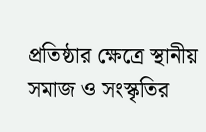প্রতিষ্ঠার ক্ষেত্রে স্থানীয় সমাজ ও সংস্কৃতির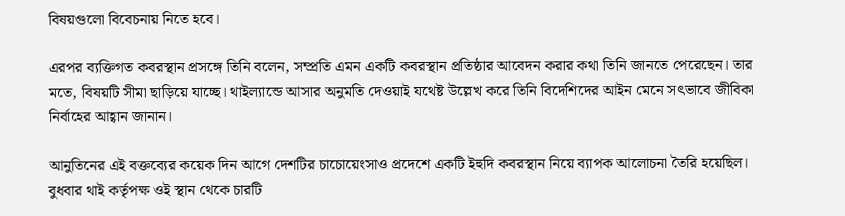বিষয়গুলো বিবেচনায় নিতে হবে।

এরপর ব্যক্তিগত কবরস্থান প্রসঙ্গে তিনি বলেন, সম্প্রতি এমন একটি কবরস্থান প্রতিষ্ঠার আবেদন করার কথা তিনি জানতে পেরেছেন। তার মতে, বিষয়টি সীমা ছাড়িয়ে যাচ্ছে। থাইল্যান্ডে আসার অনুমতি দেওয়াই যথেষ্ট উল্লেখ করে তিনি বিদেশিদের আইন মেনে সৎভাবে জীবিকা নির্বাহের আহ্বান জানান।

আনুতিনের এই বক্তব্যের কয়েক দিন আগে দেশটির চাচোয়েংসাও প্রদেশে একটি ইহুদি কবরস্থান নিয়ে ব্যাপক আলোচনা তৈরি হয়েছিল। বুধবার থাই কর্তৃপক্ষ ওই স্থান থেকে চারটি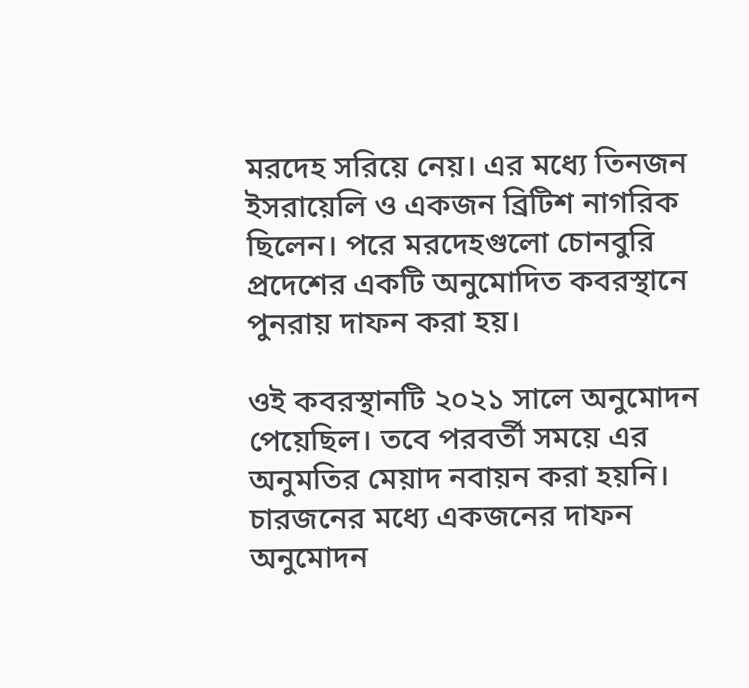মরদেহ সরিয়ে নেয়। এর মধ্যে তিনজন ইসরায়েলি ও একজন ব্রিটিশ নাগরিক ছিলেন। পরে মরদেহগুলো চোনবুরি প্রদেশের একটি অনুমোদিত কবরস্থানে পুনরায় দাফন করা হয়।

ওই কবরস্থানটি ২০২১ সালে অনুমোদন পেয়েছিল। তবে পরবর্তী সময়ে এর অনুমতির মেয়াদ নবায়ন করা হয়নি। চারজনের মধ্যে একজনের দাফন অনুমোদন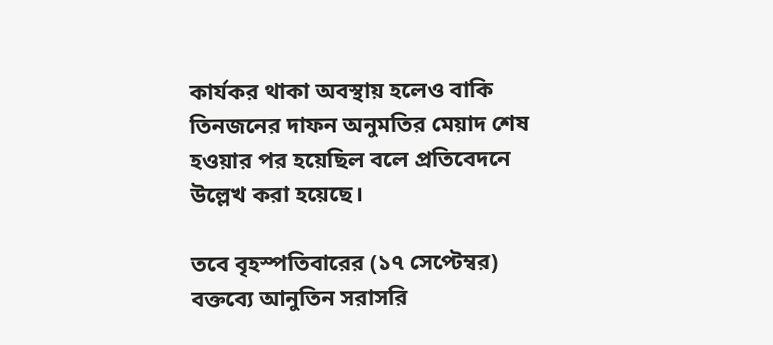কার্যকর থাকা অবস্থায় হলেও বাকি তিনজনের দাফন অনুমতির মেয়াদ শেষ হওয়ার পর হয়েছিল বলে প্রতিবেদনে উল্লেখ করা হয়েছে।

তবে বৃহস্পতিবারের (১৭ সেপ্টেম্বর) বক্তব্যে আনুতিন সরাসরি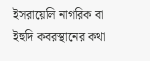ইসরায়েলি নাগরিক বা ইহুদি কবরস্থানের কথা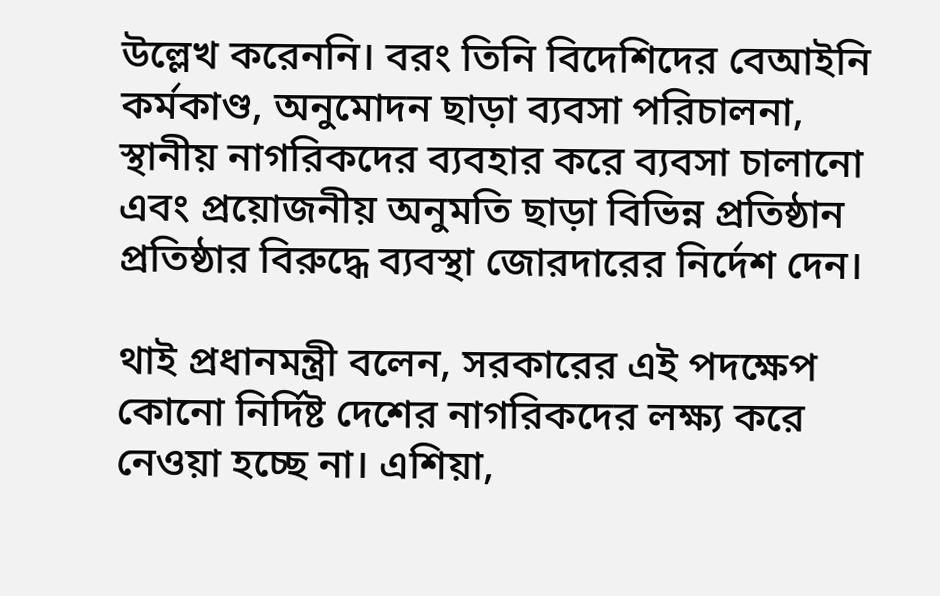উল্লেখ করেননি। বরং তিনি বিদেশিদের বেআইনি কর্মকাণ্ড, অনুমোদন ছাড়া ব্যবসা পরিচালনা, স্থানীয় নাগরিকদের ব্যবহার করে ব্যবসা চালানো এবং প্রয়োজনীয় অনুমতি ছাড়া বিভিন্ন প্রতিষ্ঠান প্রতিষ্ঠার বিরুদ্ধে ব্যবস্থা জোরদারের নির্দেশ দেন।

থাই প্রধানমন্ত্রী বলেন, সরকারের এই পদক্ষেপ কোনো নির্দিষ্ট দেশের নাগরিকদের লক্ষ্য করে নেওয়া হচ্ছে না। এশিয়া,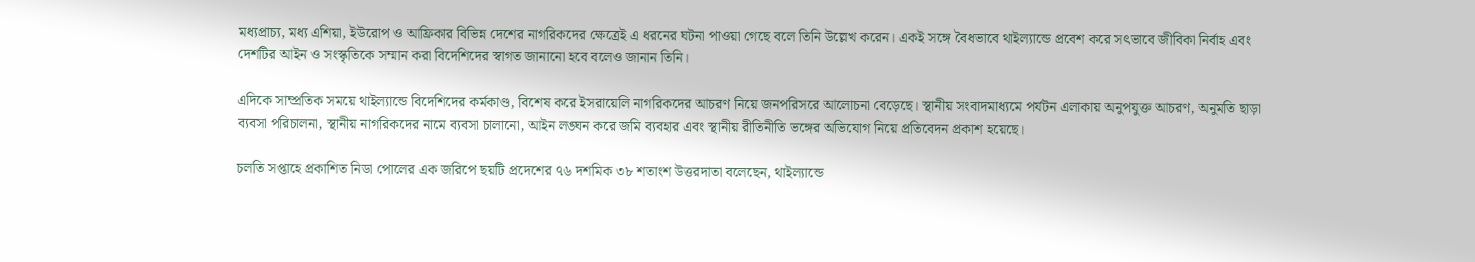মধ্যপ্রাচ্য, মধ্য এশিয়া, ইউরোপ ও আফ্রিকার বিভিন্ন দেশের নাগরিকদের ক্ষেত্রেই এ ধরনের ঘটনা পাওয়া গেছে বলে তিনি উল্লেখ করেন। একই সঙ্গে বৈধভাবে থাইল্যান্ডে প্রবেশ করে সৎভাবে জীবিকা নির্বাহ এবং দেশটির আইন ও সংস্কৃতিকে সম্মান করা বিদেশিদের স্বাগত জানানো হবে বলেও জানান তিনি।

এদিকে সাম্প্রতিক সময়ে থাইল্যান্ডে বিদেশিদের কর্মকাণ্ড, বিশেষ করে ইসরায়েলি নাগরিকদের আচরণ নিয়ে জনপরিসরে আলোচনা বেড়েছে। স্থানীয় সংবাদমাধ্যমে পর্যটন এলাকায় অনুপযুক্ত আচরণ, অনুমতি ছাড়া ব্যবসা পরিচালনা, স্থানীয় নাগরিকদের নামে ব্যবসা চালানো, আইন লঙ্ঘন করে জমি ব্যবহার এবং স্থানীয় রীতিনীতি ভঙ্গের অভিযোগ নিয়ে প্রতিবেদন প্রকাশ হয়েছে।

চলতি সপ্তাহে প্রকাশিত নিডা পোলের এক জরিপে ছয়টি প্রদেশের ৭৬ দশমিক ৩৮ শতাংশ উত্তরদাতা বলেছেন, থাইল্যান্ডে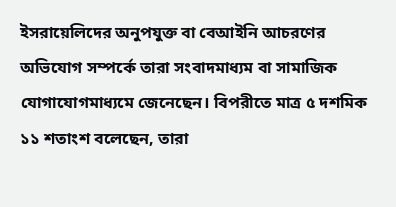ইসরায়েলিদের অনুপযুক্ত বা বেআইনি আচরণের অভিযোগ সম্পর্কে তারা সংবাদমাধ্যম বা সামাজিক যোগাযোগমাধ্যমে জেনেছেন। বিপরীতে মাত্র ৫ দশমিক ১১ শতাংশ বলেছেন, তারা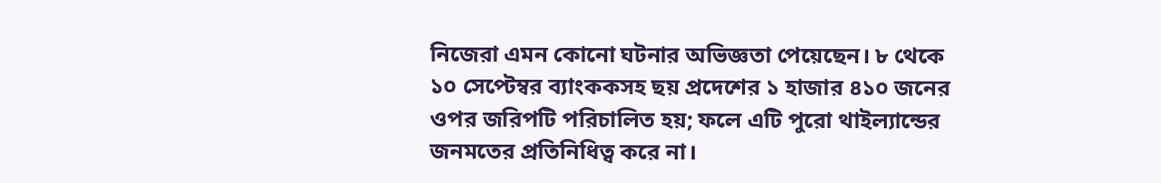নিজেরা এমন কোনো ঘটনার অভিজ্ঞতা পেয়েছেন। ৮ থেকে ১০ সেপ্টেম্বর ব্যাংককসহ ছয় প্রদেশের ১ হাজার ৪১০ জনের ওপর জরিপটি পরিচালিত হয়; ফলে এটি পুরো থাইল্যান্ডের জনমতের প্রতিনিধিত্ব করে না।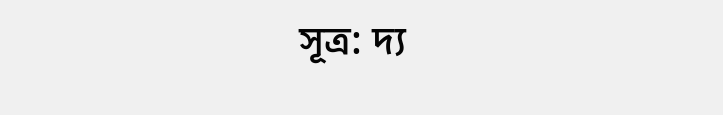সূত্র: দ্য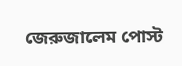জেরুজালেম পোস্ট